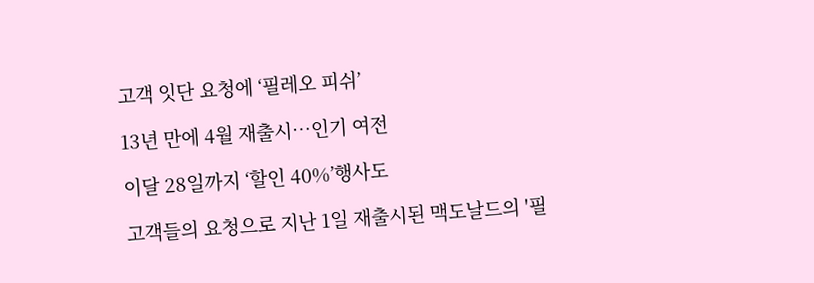고객 잇단 요청에 ‘필레오 피쉬’

13년 만에 4월 재출시…인기 여전

이달 28일까지 ‘할인 40%’행사도

고객들의 요청으로 지난 1일 재출시된 맥도날드의 '필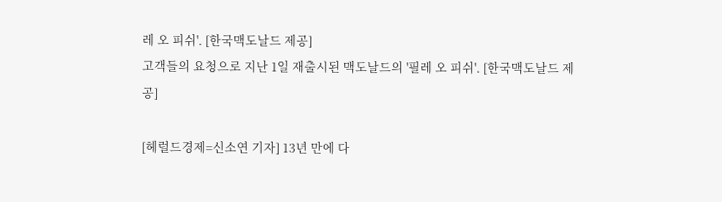레 오 피쉬'. [한국맥도날드 제공]
고객들의 요청으로 지난 1일 재출시된 맥도날드의 '필레 오 피쉬'. [한국맥도날드 제공]

[헤럴드경제=신소연 기자] 13년 만에 다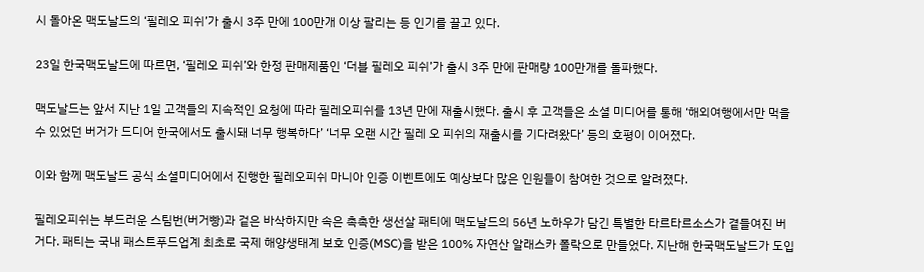시 돌아온 맥도날드의 ‘필레오 피쉬’가 출시 3주 만에 100만개 이상 팔리는 등 인기를 끌고 있다.

23일 한국맥도날드에 따르면, ‘필레오 피쉬’와 한정 판매제품인 ‘더블 필레오 피쉬’가 출시 3주 만에 판매량 100만개를 돌파했다.

맥도날드는 앞서 지난 1일 고객들의 지속적인 요청에 따라 필레오피쉬를 13년 만에 재출시했다. 출시 후 고객들은 소셜 미디어를 통해 ‘해외여행에서만 먹을 수 있었던 버거가 드디어 한국에서도 출시돼 너무 행복하다’ ‘너무 오랜 시간 필레 오 피쉬의 재출시를 기다려왔다’ 등의 호평이 이어졌다.

이와 함께 맥도날드 공식 소셜미디어에서 진행한 필레오피쉬 마니아 인증 이벤트에도 예상보다 많은 인원들이 참여한 것으로 알려졌다.

필레오피쉬는 부드러운 스팀번(버거빵)과 겉은 바삭하지만 속은 촉촉한 생선살 패티에 맥도날드의 56년 노하우가 담긴 특별한 타르타르소스가 곁들여진 버거다. 패티는 국내 패스트푸드업계 최초로 국제 해양생태계 보호 인증(MSC)을 받은 100% 자연산 알래스카 폴락으로 만들었다. 지난해 한국맥도날드가 도입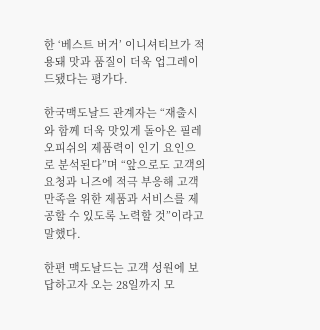한 ‘베스트 버거’ 이니셔티브가 적용돼 맛과 품질이 더욱 업그레이드됐다는 평가다.

한국맥도날드 관계자는 “재출시와 함께 더욱 맛있게 돌아온 필레오피쉬의 제품력이 인기 요인으로 분석된다”며 “앞으로도 고객의 요청과 니즈에 적극 부응해 고객만족을 위한 제품과 서비스를 제공할 수 있도록 노력할 것”이라고 말했다.

한편 맥도날드는 고객 성원에 보답하고자 오는 28일까지 모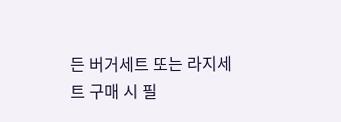든 버거세트 또는 라지세트 구매 시 필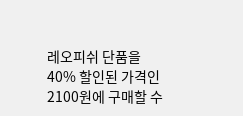레오피쉬 단품을 40% 할인된 가격인 2100원에 구매할 수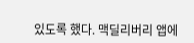있도록 했다. 맥딜리버리 앱에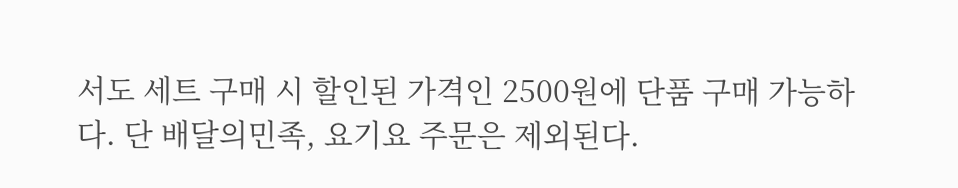서도 세트 구매 시 할인된 가격인 2500원에 단품 구매 가능하다. 단 배달의민족, 요기요 주문은 제외된다.